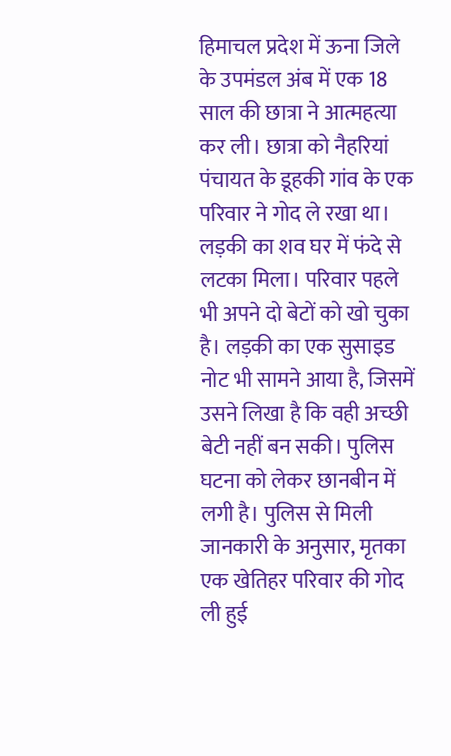हिमाचल प्रदेश में ऊना जिले के उपमंडल अंब में एक 18 साल की छात्रा ने आत्महत्या कर ली। छात्रा को नैहरियां पंचायत के डूहकी गांव के एक परिवार ने गोद ले रखा था। लड़की का शव घर में फंदे से लटका मिला। परिवार पहले भी अपने दो बेटों को खो चुका है। लड़की का एक सुसाइड नोट भी सामने आया है, जिसमें उसने लिखा है कि वही अच्छी बेटी नहीं बन सकी। पुलिस घटना को लेकर छानबीन में लगी है। पुलिस से मिली जानकारी के अनुसार, मृतका एक खेतिहर परिवार की गोद ली हुई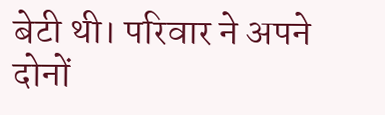बेटी थी। परिवार ने अपने दोनों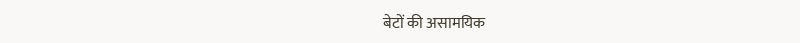बेटों की असामयिक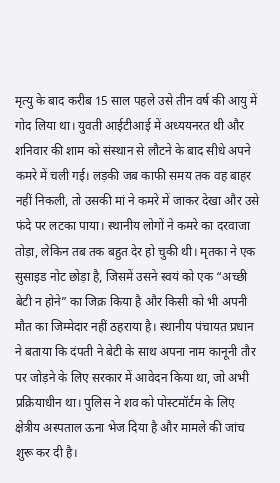मृत्यु के बाद करीब 15 साल पहले उसे तीन वर्ष की आयु में गोद लिया था। युवती आईटीआई में अध्ययनरत थी और शनिवार की शाम को संस्थान से लौटने के बाद सीधे अपने कमरे में चली गई। लड़की जब काफी समय तक वह बाहर नहीं निकली, तो उसकी मां ने कमरे में जाकर देखा और उसे फंदे पर लटका पाया। स्थानीय लोगों ने कमरे का दरवाजा तोड़ा, लेकिन तब तक बहुत देर हो चुकी थी। मृतका ने एक सुसाइड नोट छोड़ा है, जिसमें उसने स्वयं को एक “अच्छी बेटी न होने” का जिक्र किया है और किसी को भी अपनी मौत का जिम्मेदार नहीं ठहराया है। स्थानीय पंचायत प्रधान ने बताया कि दंपती ने बेटी के साथ अपना नाम कानूनी तौर पर जोड़ने के लिए सरकार में आवेदन किया था, जो अभी प्रक्रियाधीन था। पुलिस ने शव को पोस्टमॉर्टम के लिए क्षेत्रीय अस्पताल ऊना भेज दिया है और मामले की जांच शुरू कर दी है।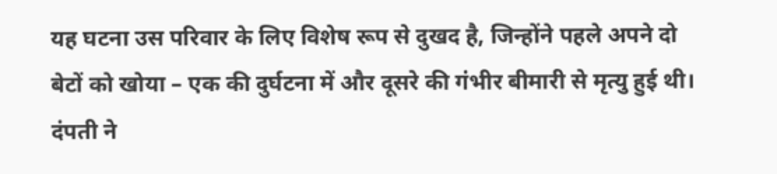यह घटना उस परिवार के लिए विशेष रूप से दुखद है, जिन्होंने पहले अपने दो बेटों को खोया – एक की दुर्घटना में और दूसरे की गंभीर बीमारी से मृत्यु हुई थी। दंपती ने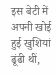इस बेटी में अपनी खोई हुई खुशियां ढूंढी थीं,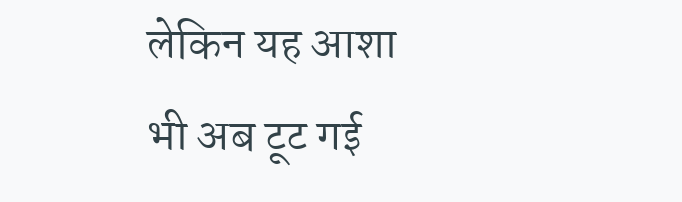लेकिन यह आशा भी अब टूट गई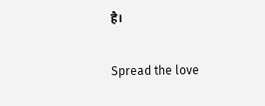है।

Spread the love